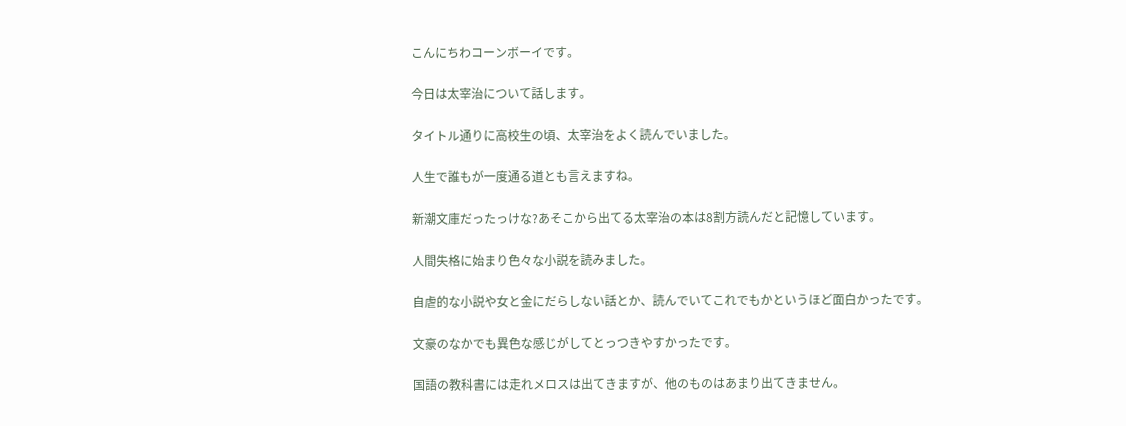こんにちわコーンボーイです。

今日は太宰治について話します。

タイトル通りに高校生の頃、太宰治をよく読んでいました。

人生で誰もが一度通る道とも言えますね。

新潮文庫だったっけな?あそこから出てる太宰治の本は8割方読んだと記憶しています。

人間失格に始まり色々な小説を読みました。

自虐的な小説や女と金にだらしない話とか、読んでいてこれでもかというほど面白かったです。

文豪のなかでも異色な感じがしてとっつきやすかったです。

国語の教科書には走れメロスは出てきますが、他のものはあまり出てきません。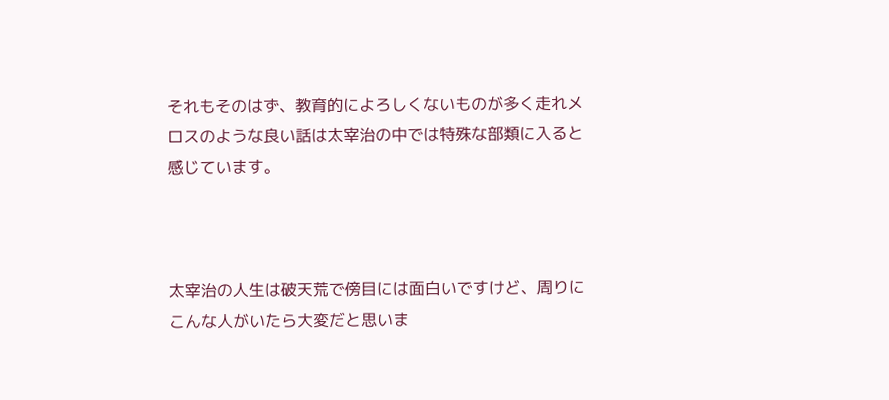それもそのはず、教育的によろしくないものが多く走れメロスのような良い話は太宰治の中では特殊な部類に入ると感じています。



太宰治の人生は破天荒で傍目には面白いですけど、周りにこんな人がいたら大変だと思いま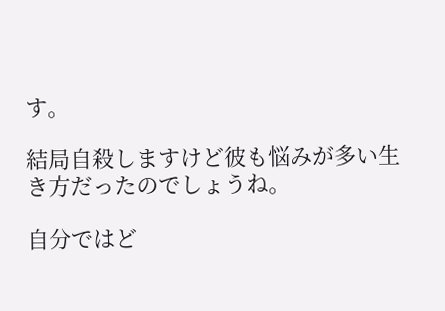す。

結局自殺しますけど彼も悩みが多い生き方だったのでしょうね。

自分ではど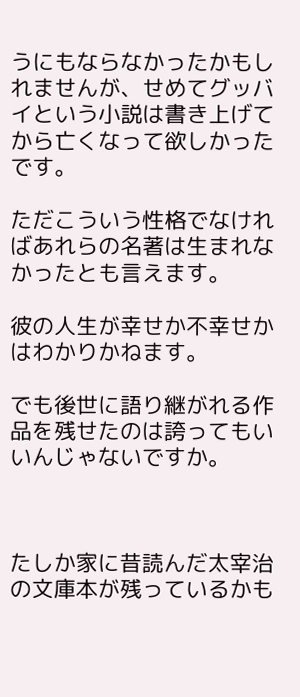うにもならなかったかもしれませんが、せめてグッバイという小説は書き上げてから亡くなって欲しかったです。

ただこういう性格でなければあれらの名著は生まれなかったとも言えます。

彼の人生が幸せか不幸せかはわかりかねます。

でも後世に語り継がれる作品を残せたのは誇ってもいいんじゃないですか。



たしか家に昔読んだ太宰治の文庫本が残っているかも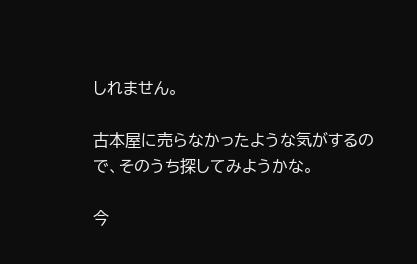しれません。

古本屋に売らなかったような気がするので、そのうち探してみようかな。

今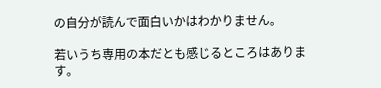の自分が読んで面白いかはわかりません。

若いうち専用の本だとも感じるところはあります。